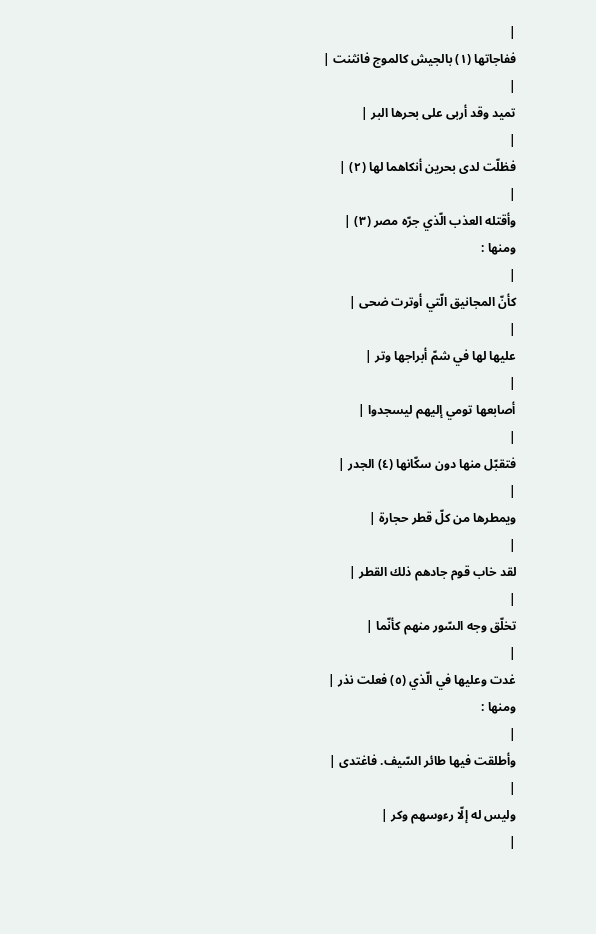|
ففاجاتها (١) بالجيش كالموج فانثنت |
|
تميد وقد أربى على بحرها البر |
|
فظلّت لدى بحرين أنكاهما لها (٢) |
|
وأقتله العذب الّذي جرّه مصر (٣) |
ومنها :
|
كأنّ المجانيق الّتي أوترت ضحى |
|
عليها لها في شمّ أبراجها وتر |
|
أصابعها تومي إليهم ليسجدوا |
|
فتقبّل منها دون سكّانها (٤) الجدر |
|
ويمطرها من كلّ قطر حجارة |
|
لقد خاب قوم جادهم ذلك القطر |
|
تخلّق وجه السّور منهم كأنّما |
|
غدت وعليها في الّذي (٥) فعلت نذر |
ومنها :
|
وأطلقت فيها طائر السّيف. فاغتدى |
|
وليس له إلّا رءوسهم وكر |
|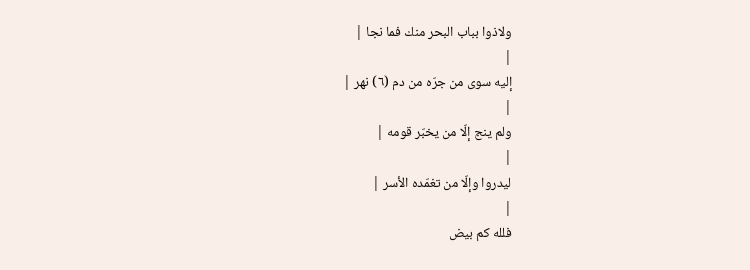ولاذوا بباب البحر منك فما نجا |
|
إليه سوى من جرّه من دم (٦) نهر |
|
ولم ينج إلّا من يخبّر قومه |
|
ليدروا وإلّا من تغمّده الأسر |
|
فلله كم بيض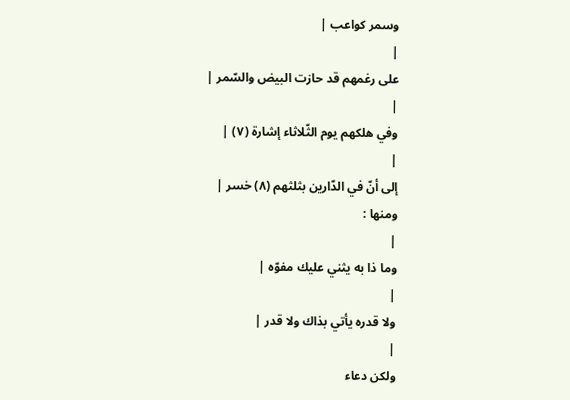وسمر كواعب |
|
على رغمهم قد حازت البيض والسّمر |
|
وفي هلكهم يوم الثّلاثاء إشارة (٧) |
|
إلى أنّ في الدّارين بثلثهم (٨) خسر |
ومنها :
|
وما ذا به يثني عليك مفوّه |
|
ولا قدره يأتي بذاك ولا قدر |
|
ولكن دعاء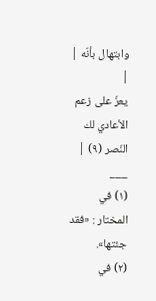وابتهال بأنّه |
|
يعزّ على زعم الأعادي لك النّصر (٩) |
___
(١) في المختار : «فقد جئتها».
(٢) في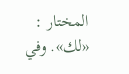المختار : «لك». وفي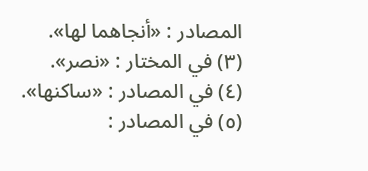المصادر : «أنجاهما لها».
(٣) في المختار : «نصر».
(٤) في المصادر : «ساكنها».
(٥) في المصادر :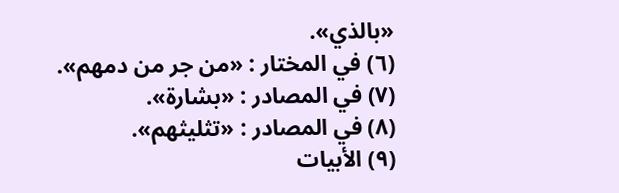«بالذي».
(٦) في المختار : «من جر من دمهم».
(٧) في المصادر : «بشارة».
(٨) في المصادر : «تثليثهم».
(٩) الأبيات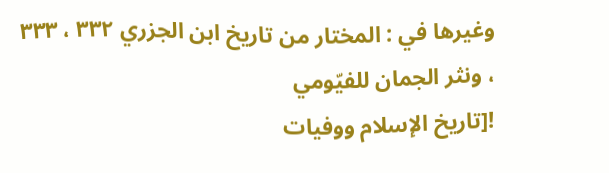وغيرها في : المختار من تاريخ ابن الجزري ٣٣٢ ، ٣٣٣ ، ونثر الجمان للفيّومي
![تاريخ الإسلام ووفيات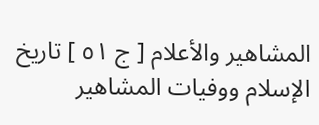المشاهير والأعلام [ ج ٥١ ] تاريخ الإسلام ووفيات المشاهير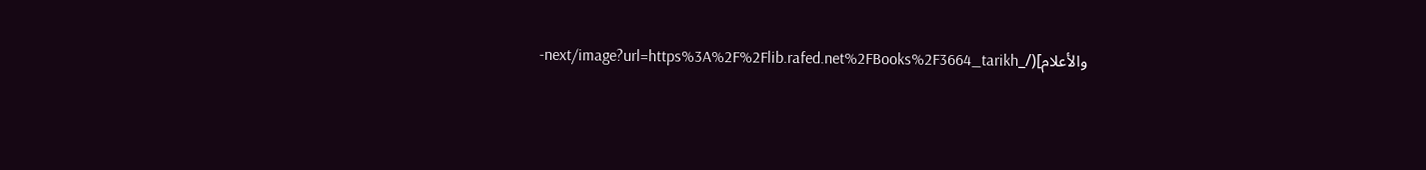والأعلام](/_next/image?url=https%3A%2F%2Flib.rafed.net%2FBooks%2F3664_tarikh-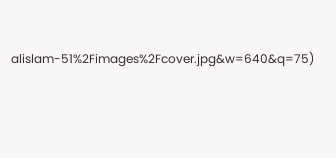alislam-51%2Fimages%2Fcover.jpg&w=640&q=75)